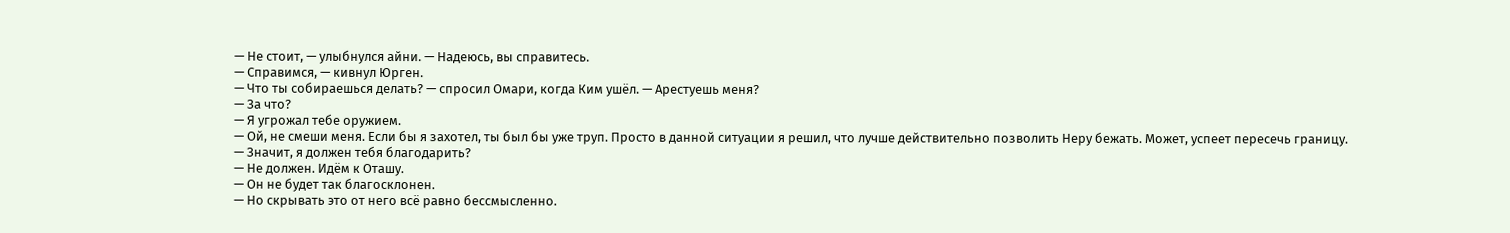— Не стоит, — улыбнулся айни. — Надеюсь, вы справитесь.
— Справимся, — кивнул Юрген.
— Что ты собираешься делать? — спросил Омари, когда Ким ушёл. — Арестуешь меня?
— За что?
— Я угрожал тебе оружием.
— Ой, не смеши меня. Если бы я захотел, ты был бы уже труп. Просто в данной ситуации я решил, что лучше действительно позволить Неру бежать. Может, успеет пересечь границу.
— Значит, я должен тебя благодарить?
— Не должен. Идём к Оташу.
— Он не будет так благосклонен.
— Но скрывать это от него всё равно бессмысленно.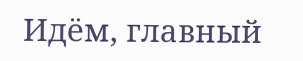Идём, главный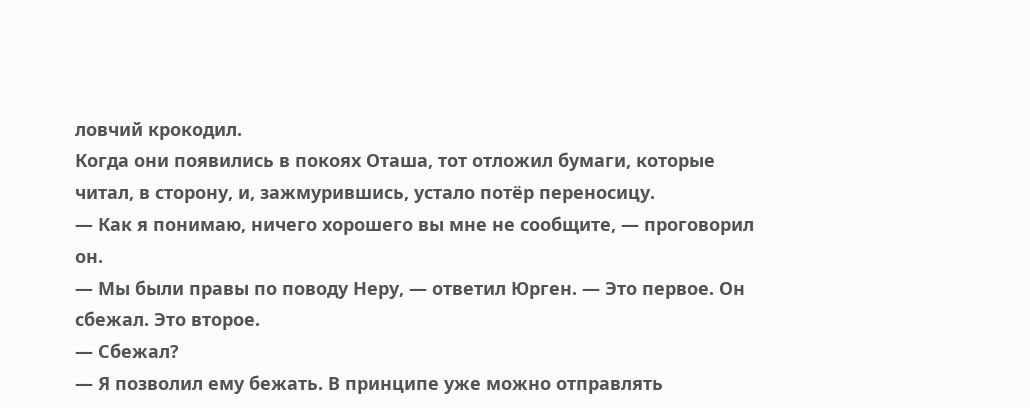ловчий крокодил.
Когда они появились в покоях Оташа, тот отложил бумаги, которые читал, в сторону, и, зажмурившись, устало потёр переносицу.
— Как я понимаю, ничего хорошего вы мне не сообщите, — проговорил он.
— Мы были правы по поводу Неру, — ответил Юрген. — Это первое. Он сбежал. Это второе.
— Сбежал?
— Я позволил ему бежать. В принципе уже можно отправлять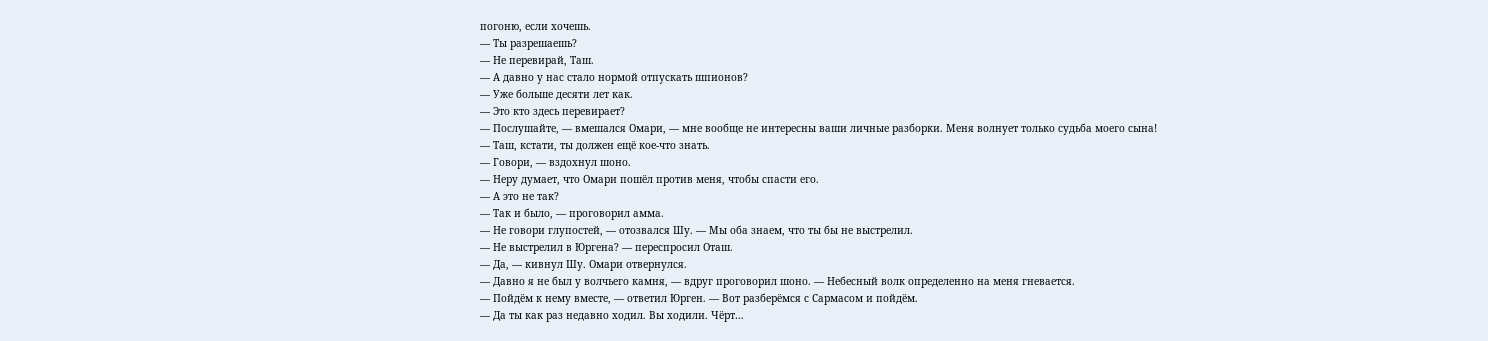погоню, если хочешь.
— Ты разрешаешь?
— Не перевирай, Таш.
— А давно у нас стало нормой отпускать шпионов?
— Уже больше десяти лет как.
— Это кто здесь перевирает?
— Послушайте, — вмешался Омари, — мне вообще не интересны ваши личные разборки. Меня волнует только судьба моего сына!
— Таш, кстати, ты должен ещё кое-что знать.
— Говори, — вздохнул шоно.
— Неру думает, что Омари пошёл против меня, чтобы спасти его.
— А это не так?
— Так и было, — проговорил амма.
— Не говори глупостей, — отозвался Шу. — Мы оба знаем, что ты бы не выстрелил.
— Не выстрелил в Юргена? — переспросил Оташ.
— Да, — кивнул Шу. Омари отвернулся.
— Давно я не был у волчьего камня, — вдруг проговорил шоно. — Небесный волк определенно на меня гневается.
— Пойдём к нему вместе, — ответил Юрген. — Вот разберёмся с Сармасом и пойдём.
— Да ты как раз недавно ходил. Вы ходили. Чёрт…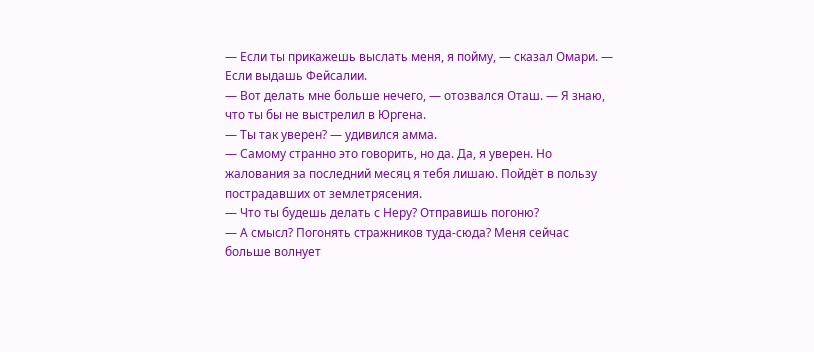— Если ты прикажешь выслать меня, я пойму, — сказал Омари. — Если выдашь Фейсалии.
— Вот делать мне больше нечего, — отозвался Оташ. — Я знаю, что ты бы не выстрелил в Юргена.
— Ты так уверен? — удивился амма.
— Самому странно это говорить, но да. Да, я уверен. Но жалования за последний месяц я тебя лишаю. Пойдёт в пользу пострадавших от землетрясения.
— Что ты будешь делать с Неру? Отправишь погоню?
— А смысл? Погонять стражников туда-сюда? Меня сейчас больше волнует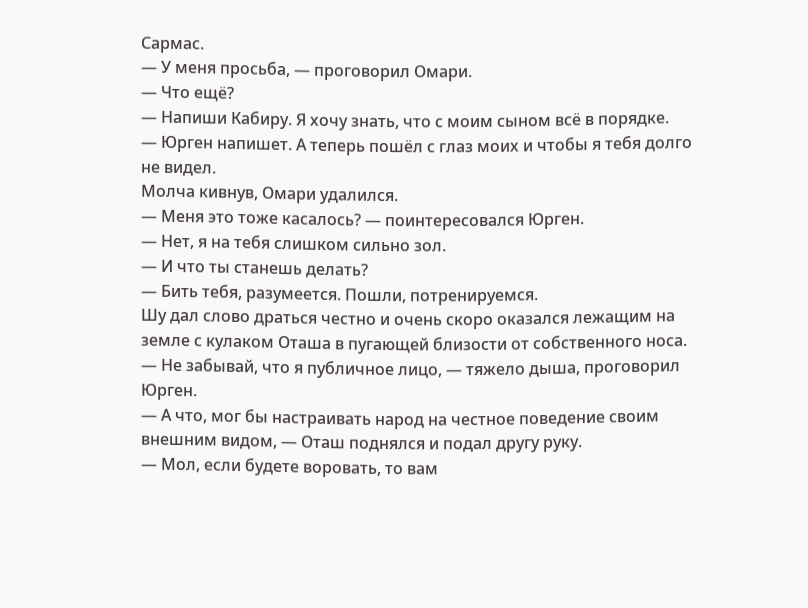Сармас.
— У меня просьба, — проговорил Омари.
— Что ещё?
— Напиши Кабиру. Я хочу знать, что с моим сыном всё в порядке.
— Юрген напишет. А теперь пошёл с глаз моих и чтобы я тебя долго не видел.
Молча кивнув, Омари удалился.
— Меня это тоже касалось? — поинтересовался Юрген.
— Нет, я на тебя слишком сильно зол.
— И что ты станешь делать?
— Бить тебя, разумеется. Пошли, потренируемся.
Шу дал слово драться честно и очень скоро оказался лежащим на земле с кулаком Оташа в пугающей близости от собственного носа.
— Не забывай, что я публичное лицо, — тяжело дыша, проговорил Юрген.
— А что, мог бы настраивать народ на честное поведение своим внешним видом, — Оташ поднялся и подал другу руку.
— Мол, если будете воровать, то вам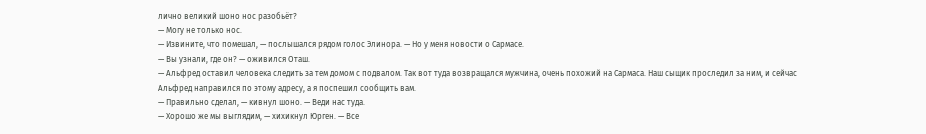лично великий шоно нос разобьёт?
— Могу не только нос.
— Извините, что помешал, — послышался рядом голос Элинора. — Но у меня новости о Сармасе.
— Вы узнали, где он? — оживился Оташ.
— Альфред оставил человека следить за тем домом с подвалом. Так вот туда возвращался мужчина, очень похожий на Сармаса. Наш сыщик проследил за ним, и сейчас Альфред направился по этому адресу, а я поспешил сообщить вам.
— Правильно сделал, — кивнул шоно. — Веди нас туда.
— Хорошо же мы выглядим, — хихикнул Юрген. — Все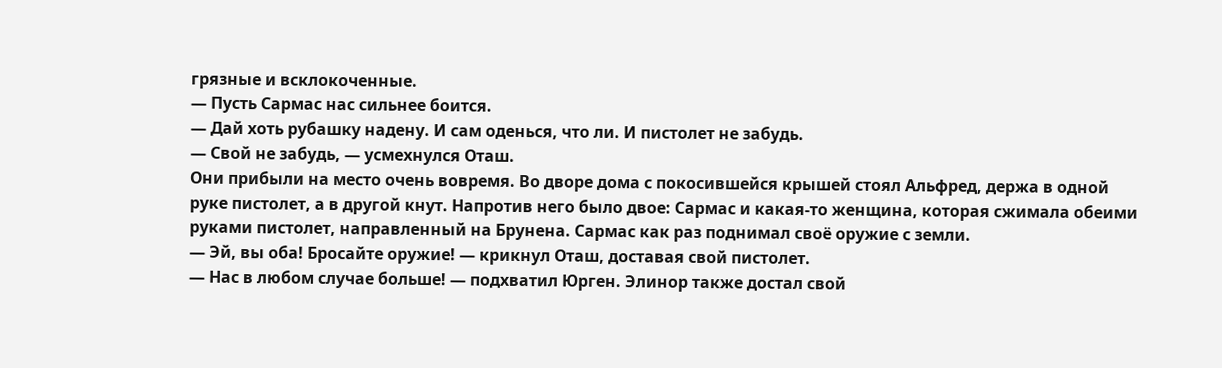грязные и всклокоченные.
— Пусть Сармас нас сильнее боится.
— Дай хоть рубашку надену. И сам оденься, что ли. И пистолет не забудь.
— Свой не забудь, — усмехнулся Оташ.
Они прибыли на место очень вовремя. Во дворе дома с покосившейся крышей стоял Альфред, держа в одной руке пистолет, а в другой кнут. Напротив него было двое: Сармас и какая-то женщина, которая сжимала обеими руками пистолет, направленный на Брунена. Сармас как раз поднимал своё оружие с земли.
— Эй, вы оба! Бросайте оружие! — крикнул Оташ, доставая свой пистолет.
— Нас в любом случае больше! — подхватил Юрген. Элинор также достал свой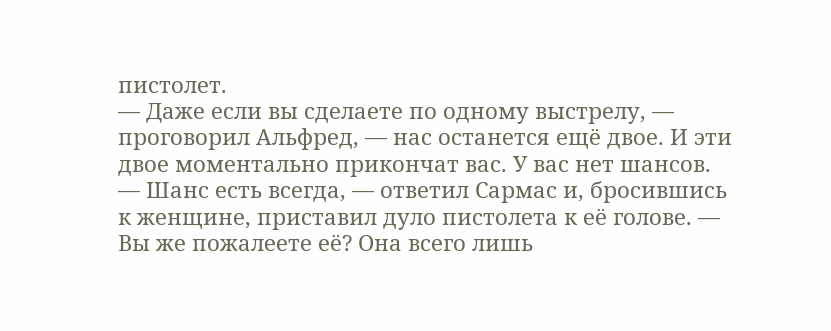пистолет.
— Даже если вы сделаете по одному выстрелу, — проговорил Альфред, — нас останется ещё двое. И эти двое моментально прикончат вас. У вас нет шансов.
— Шанс есть всегда, — ответил Сармас и, бросившись к женщине, приставил дуло пистолета к её голове. — Вы же пожалеете её? Она всего лишь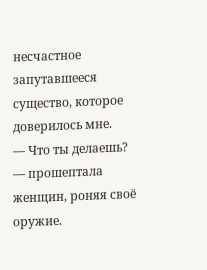несчастное запутавшееся существо, которое доверилось мне.
— Что ты делаешь? — прошептала женщин, роняя своё оружие.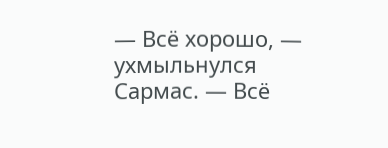— Всё хорошо, — ухмыльнулся Сармас. — Всё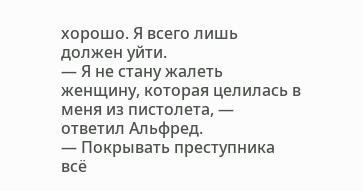хорошо. Я всего лишь должен уйти.
— Я не стану жалеть женщину, которая целилась в меня из пистолета, — ответил Альфред.
— Покрывать преступника всё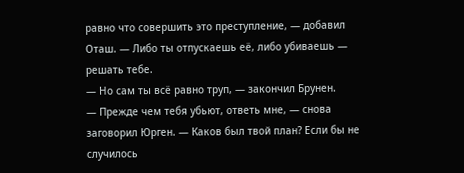равно что совершить это преступление, — добавил Оташ. — Либо ты отпускаешь её, либо убиваешь — решать тебе.
— Но сам ты всё равно труп, — закончил Брунен.
— Прежде чем тебя убьют, ответь мне, — снова заговорил Юрген. — Каков был твой план? Если бы не случилось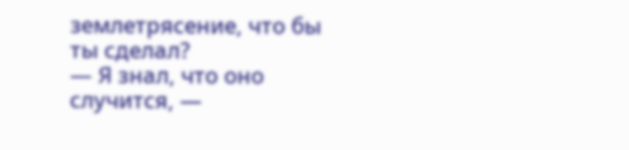землетрясение, что бы ты сделал?
— Я знал, что оно случится, —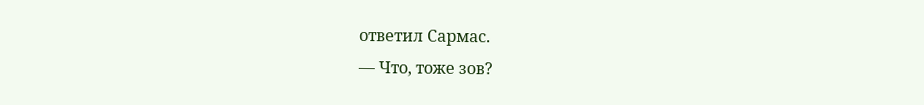ответил Сармас.
— Что, тоже зов?